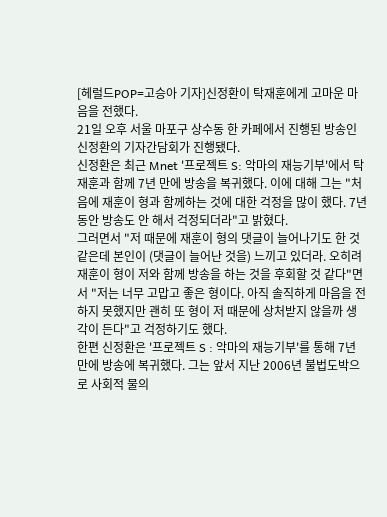[헤럴드POP=고승아 기자]신정환이 탁재훈에게 고마운 마음을 전했다.
21일 오후 서울 마포구 상수동 한 카페에서 진행된 방송인 신정환의 기자간담회가 진행됐다.
신정환은 최근 Mnet '프로젝트 S: 악마의 재능기부'에서 탁재훈과 함께 7년 만에 방송을 복귀했다. 이에 대해 그는 "처음에 재훈이 형과 함께하는 것에 대한 걱정을 많이 했다. 7년 동안 방송도 안 해서 걱정되더라"고 밝혔다.
그러면서 "저 때문에 재훈이 형의 댓글이 늘어나기도 한 것 같은데 본인이 (댓글이 늘어난 것을) 느끼고 있더라. 오히려 재훈이 형이 저와 함께 방송을 하는 것을 후회할 것 같다"면서 "저는 너무 고맙고 좋은 형이다. 아직 솔직하게 마음을 전하지 못했지만 괜히 또 형이 저 때문에 상처받지 않을까 생각이 든다"고 걱정하기도 했다.
한편 신정환은 '프로젝트 S : 악마의 재능기부'를 통해 7년 만에 방송에 복귀했다. 그는 앞서 지난 2006년 불법도박으로 사회적 물의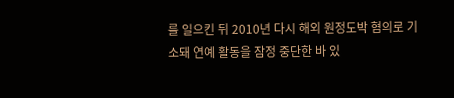를 일으킨 뒤 2010년 다시 해외 원정도박 혐의로 기소돼 연예 활동을 잠정 중단한 바 있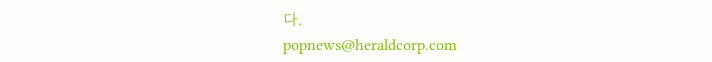다.
popnews@heraldcorp.com